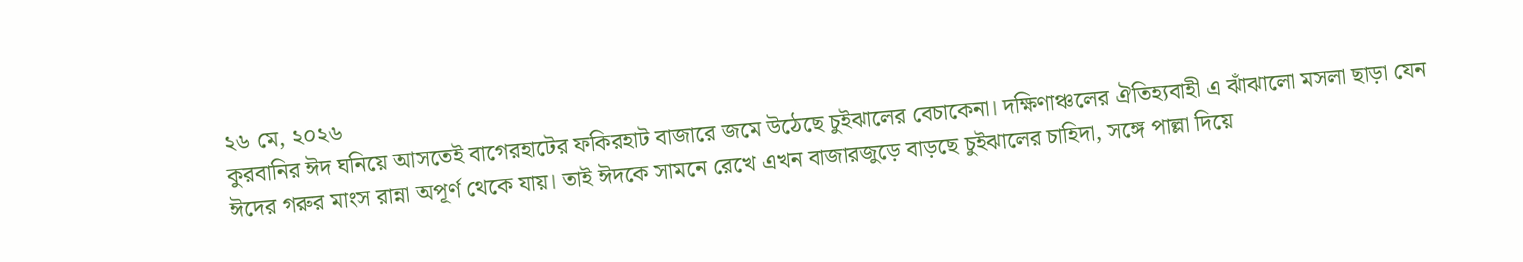২৬ মে, ২০২৬
কুরবানির ঈদ ঘনিয়ে আসতেই বাগেরহাটের ফকিরহাট বাজারে জমে উঠেছে চুইঝালের বেচাকেনা। দক্ষিণাঞ্চলের ঐতিহ্যবাহী এ ঝাঁঝালো মসলা ছাড়া যেন ঈদের গরুর মাংস রান্না অপূর্ণ থেকে যায়। তাই ঈদকে সামনে রেখে এখন বাজারজুড়ে বাড়ছে চুইঝালের চাহিদা, সঙ্গে পাল্লা দিয়ে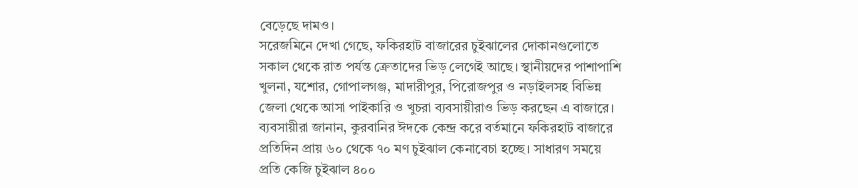বেড়েছে দামও।
সরেজমিনে দেখা গেছে, ফকিরহাট বাজারের চুইঝালের দোকানগুলোতে সকাল থেকে রাত পর্যন্ত ক্রেতাদের ভিড় লেগেই আছে। স্থানীয়দের পাশাপাশি খুলনা, যশোর, গোপালগঞ্জ, মাদারীপুর, পিরোজপুর ও নড়াইলসহ বিভিন্ন জেলা থেকে আসা পাইকারি ও খুচরা ব্যবসায়ীরাও ভিড় করছেন এ বাজারে।
ব্যবসায়ীরা জানান, কুরবানির ঈদকে কেন্দ্র করে বর্তমানে ফকিরহাট বাজারে প্রতিদিন প্রায় ৬০ থেকে ৭০ মণ চুইঝাল কেনাবেচা হচ্ছে। সাধারণ সময়ে প্রতি কেজি চুইঝাল ৪০০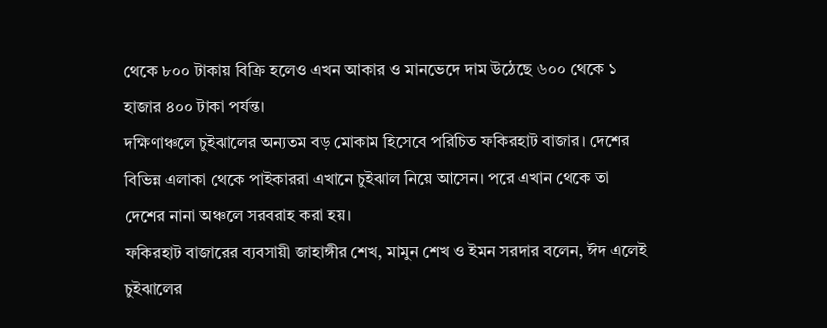থেকে ৮০০ টাকায় বিক্রি হলেও এখন আকার ও মানভেদে দাম উঠেছে ৬০০ থেকে ১ হাজার ৪০০ টাকা পর্যন্ত।
দক্ষিণাঞ্চলে চুইঝালের অন্যতম বড় মোকাম হিসেবে পরিচিত ফকিরহাট বাজার। দেশের বিভিন্ন এলাকা থেকে পাইকাররা এখানে চুইঝাল নিয়ে আসেন। পরে এখান থেকে তা দেশের নানা অঞ্চলে সরবরাহ করা হয়।
ফকিরহাট বাজারের ব্যবসায়ী জাহাঙ্গীর শেখ, মামুন শেখ ও ইমন সরদার বলেন, ঈদ এলেই চুইঝালের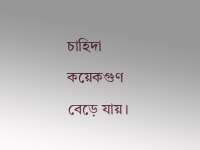চাহিদা কয়েকগুণ বেড়ে যায়।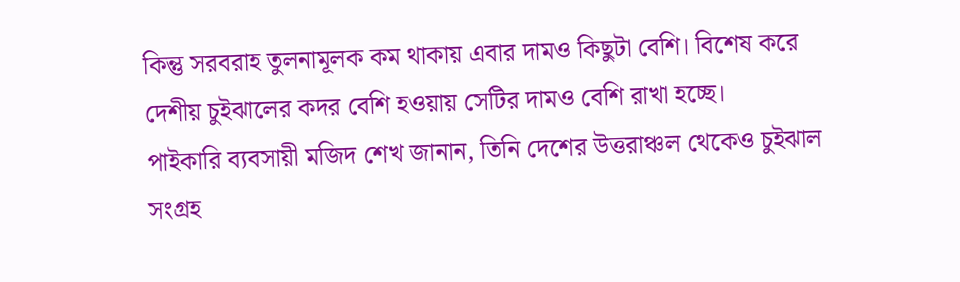কিন্তু সরবরাহ তুলনামূলক কম থাকায় এবার দামও কিছুটা বেশি। বিশেষ করে দেশীয় চুইঝালের কদর বেশি হওয়ায় সেটির দামও বেশি রাখা হচ্ছে।
পাইকারি ব্যবসায়ী মজিদ শেখ জানান, তিনি দেশের উত্তরাঞ্চল থেকেও চুইঝাল সংগ্রহ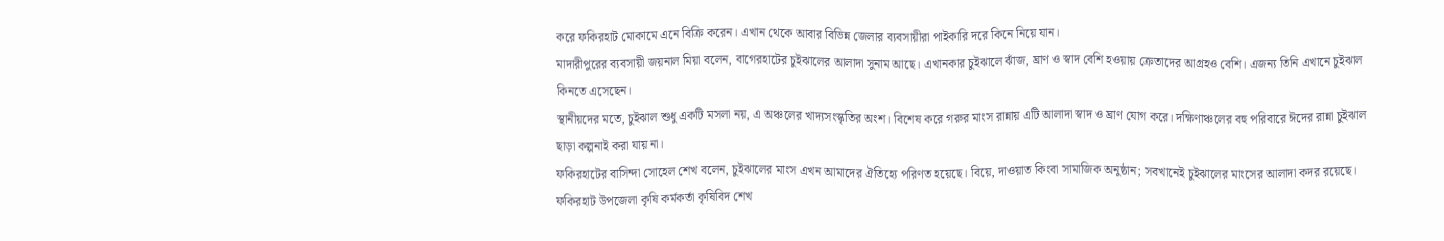করে ফকিরহাট মোকামে এনে বিক্রি করেন। এখান থেকে আবার বিভিন্ন জেলার ব্যবসায়ীরা পাইকারি দরে কিনে নিয়ে যান।
মাদারীপুরের ব্যবসায়ী জয়নাল মিয়া বলেন, বাগেরহাটের চুইঝালের আলাদা সুনাম আছে। এখানকার চুইঝালে ঝাঁজ, ঘ্রাণ ও স্বাদ বেশি হওয়ায় ক্রেতাদের আগ্রহও বেশি। এজন্য তিনি এখানে চুইঝাল কিনতে এসেছেন।
স্থানীয়দের মতে, চুইঝাল শুধু একটি মসলা নয়, এ অঞ্চলের খাদ্যসংস্কৃতির অংশ। বিশেষ করে গরুর মাংস রান্নায় এটি আলাদা স্বাদ ও ঘ্রাণ যোগ করে। দক্ষিণাঞ্চলের বহু পরিবারে ঈদের রান্না চুইঝাল ছাড়া কল্পনাই করা যায় না।
ফকিরহাটের বাসিন্দা সোহেল শেখ বলেন, চুইঝালের মাংস এখন আমাদের ঐতিহ্যে পরিণত হয়েছে। বিয়ে, দাওয়াত কিংবা সামাজিক অনুষ্ঠান; সবখানেই চুইঝালের মাংসের আলাদা কদর রয়েছে।
ফকিরহাট উপজেলা কৃষি কর্মকর্তা কৃষিবিদ শেখ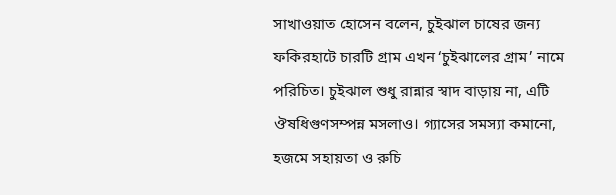সাখাওয়াত হোসেন বলেন, চুইঝাল চাষের জন্য ফকিরহাটে চারটি গ্রাম এখন ‘চুইঝালের গ্রাম’ নামে পরিচিত। চুইঝাল শুধু রান্নার স্বাদ বাড়ায় না, এটি ঔষধিগুণসম্পন্ন মসলাও। গ্যাসের সমস্যা কমানো, হজমে সহায়তা ও রুচি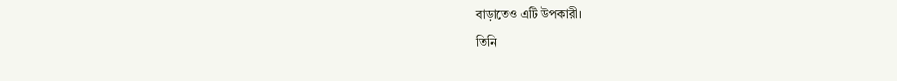বাড়াতেও এটি উপকারী।
তিনি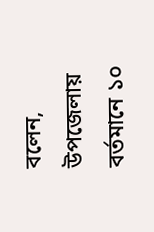বলেন, উপজেলায় বর্তমানে ১০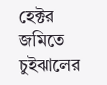হেক্টর জমিতে চুইঝালের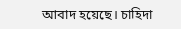আবাদ হয়েছে। চাহিদা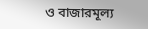ও বাজারমূল্য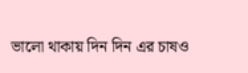ভালো থাকায় দিন দিন এর চাষও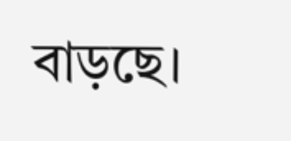বাড়ছে।